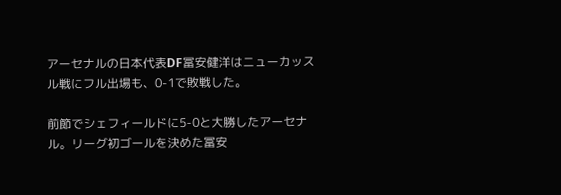アーセナルの日本代表DF冨安健洋はニューカッスル戦にフル出場も、0-1で敗戦した。

前節でシェフィールドに5-0と大勝したアーセナル。リーグ初ゴールを決めた冨安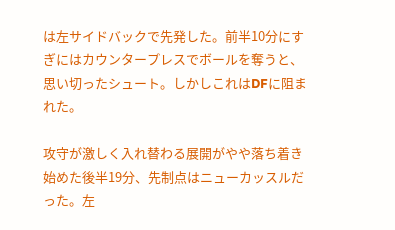は左サイドバックで先発した。前半10分にすぎにはカウンタープレスでボールを奪うと、思い切ったシュート。しかしこれはDFに阻まれた。

攻守が激しく入れ替わる展開がやや落ち着き始めた後半19分、先制点はニューカッスルだった。左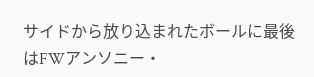サイドから放り込まれたボールに最後はFWアンソニー・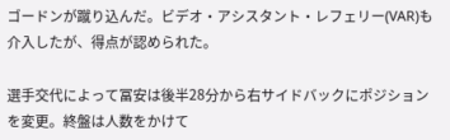ゴードンが蹴り込んだ。ビデオ・アシスタント・レフェリー(VAR)も介入したが、得点が認められた。

選手交代によって冨安は後半28分から右サイドバックにポジションを変更。終盤は人数をかけて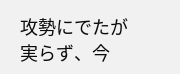攻勢にでたが実らず、今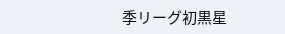季リーグ初黒星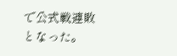で公式戦連敗となった。